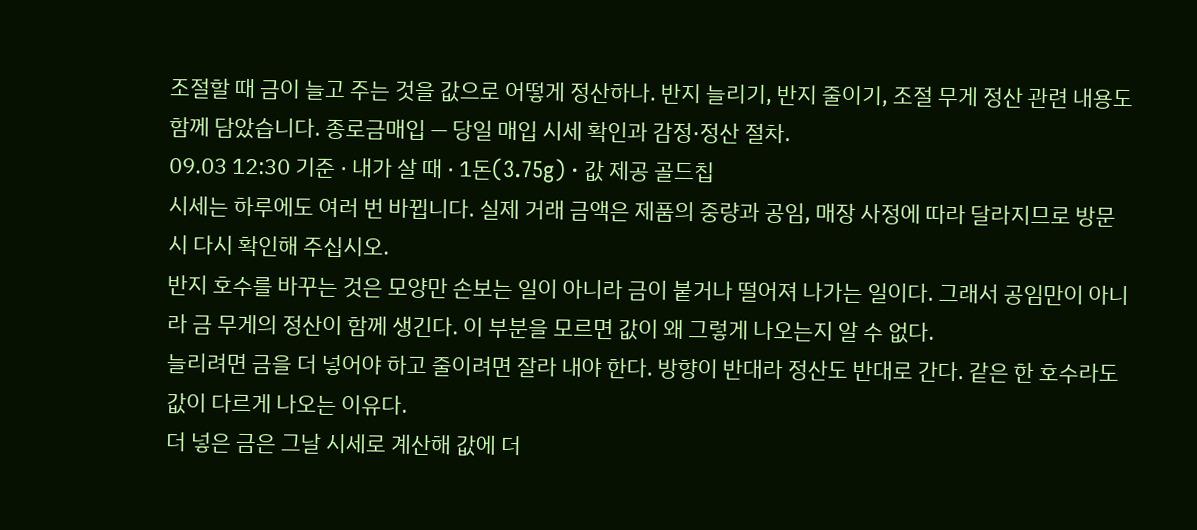조절할 때 금이 늘고 주는 것을 값으로 어떻게 정산하나. 반지 늘리기, 반지 줄이기, 조절 무게 정산 관련 내용도 함께 담았습니다. 종로금매입 — 당일 매입 시세 확인과 감정·정산 절차.
09.03 12:30 기준 · 내가 살 때 · 1돈(3.75g) · 값 제공 골드칩
시세는 하루에도 여러 번 바뀝니다. 실제 거래 금액은 제품의 중량과 공임, 매장 사정에 따라 달라지므로 방문 시 다시 확인해 주십시오.
반지 호수를 바꾸는 것은 모양만 손보는 일이 아니라 금이 붙거나 떨어져 나가는 일이다. 그래서 공임만이 아니라 금 무게의 정산이 함께 생긴다. 이 부분을 모르면 값이 왜 그렇게 나오는지 알 수 없다.
늘리려면 금을 더 넣어야 하고 줄이려면 잘라 내야 한다. 방향이 반대라 정산도 반대로 간다. 같은 한 호수라도 값이 다르게 나오는 이유다.
더 넣은 금은 그날 시세로 계산해 값에 더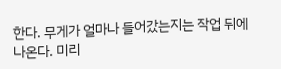한다. 무게가 얼마나 들어갔는지는 작업 뒤에 나온다. 미리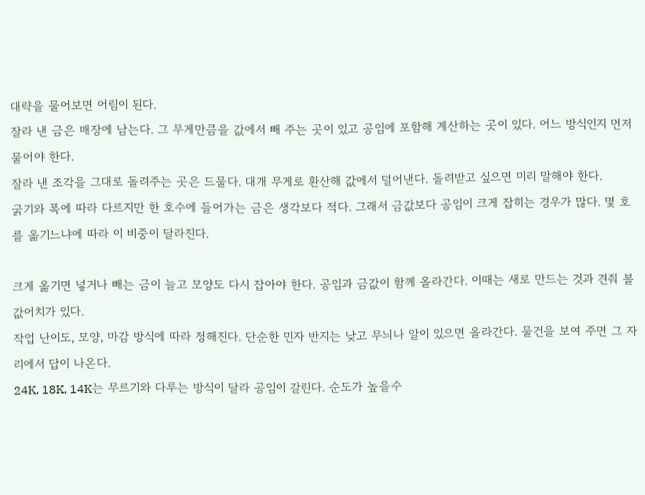대략을 물어보면 어림이 된다.
잘라 낸 금은 매장에 남는다. 그 무게만큼을 값에서 빼 주는 곳이 있고 공임에 포함해 계산하는 곳이 있다. 어느 방식인지 먼저 물어야 한다.
잘라 낸 조각을 그대로 돌려주는 곳은 드물다. 대개 무게로 환산해 값에서 덜어낸다. 돌려받고 싶으면 미리 말해야 한다.
굵기와 폭에 따라 다르지만 한 호수에 들어가는 금은 생각보다 적다. 그래서 금값보다 공임이 크게 잡히는 경우가 많다. 몇 호를 옮기느냐에 따라 이 비중이 달라진다.

크게 옮기면 넣거나 빼는 금이 늘고 모양도 다시 잡아야 한다. 공임과 금값이 함께 올라간다. 이때는 새로 만드는 것과 견줘 볼 값어치가 있다.
작업 난이도, 모양, 마감 방식에 따라 정해진다. 단순한 민자 반지는 낮고 무늬나 알이 있으면 올라간다. 물건을 보여 주면 그 자리에서 답이 나온다.
24K, 18K, 14K는 무르기와 다루는 방식이 달라 공임이 갈린다. 순도가 높을수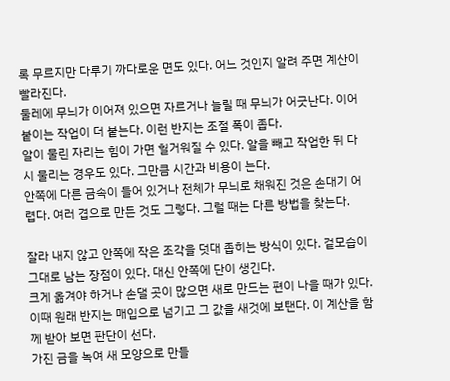록 무르지만 다루기 까다로운 면도 있다. 어느 것인지 알려 주면 계산이 빨라진다.
둘레에 무늬가 이어져 있으면 자르거나 늘릴 때 무늬가 어긋난다. 이어 붙이는 작업이 더 붙는다. 이런 반지는 조절 폭이 좁다.
알이 물린 자리는 힘이 가면 헐거워질 수 있다. 알을 빼고 작업한 뒤 다시 물리는 경우도 있다. 그만큼 시간과 비용이 는다.
안쪽에 다른 금속이 들어 있거나 전체가 무늬로 채워진 것은 손대기 어렵다. 여러 겹으로 만든 것도 그렇다. 그럴 때는 다른 방법을 찾는다.

잘라 내지 않고 안쪽에 작은 조각을 덧대 좁히는 방식이 있다. 겉모습이 그대로 남는 장점이 있다. 대신 안쪽에 단이 생긴다.
크게 옮겨야 하거나 손댈 곳이 많으면 새로 만드는 편이 나을 때가 있다. 이때 원래 반지는 매입으로 넘기고 그 값을 새것에 보탠다. 이 계산을 함께 받아 보면 판단이 선다.
가진 금을 녹여 새 모양으로 만들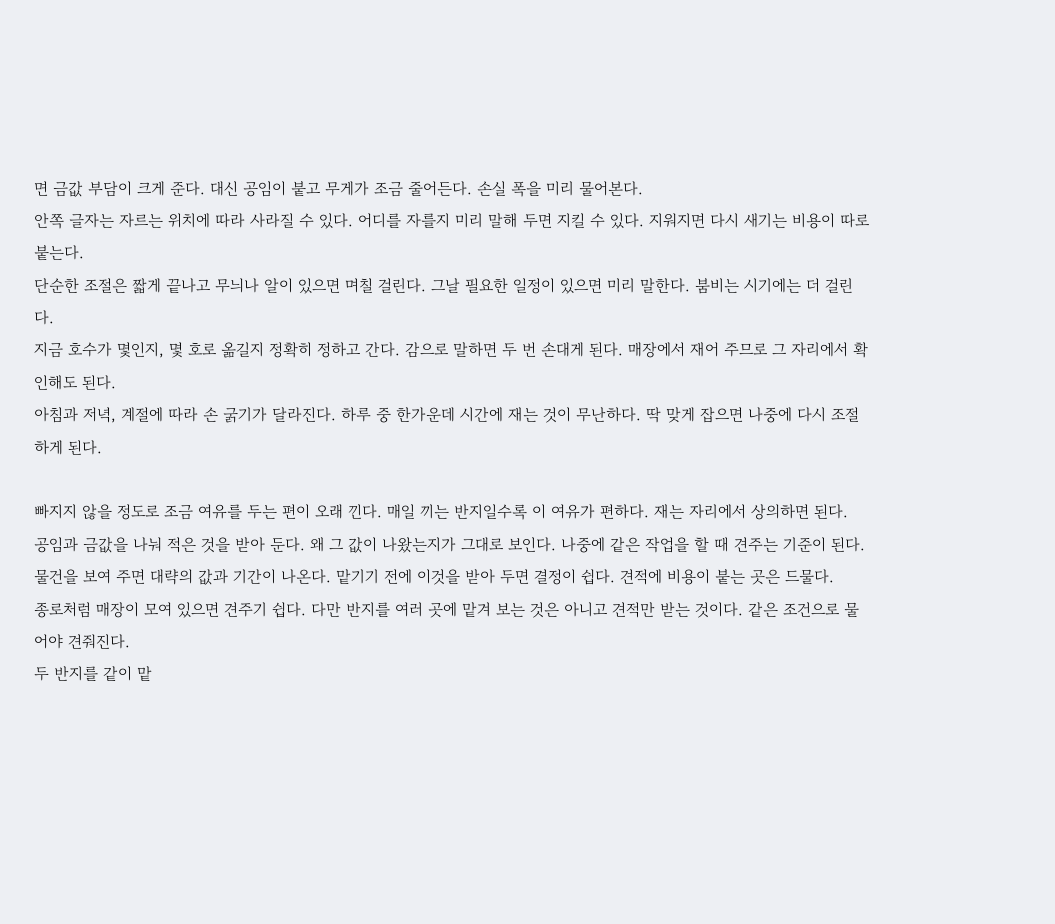면 금값 부담이 크게 준다. 대신 공임이 붙고 무게가 조금 줄어든다. 손실 폭을 미리 물어본다.
안쪽 글자는 자르는 위치에 따라 사라질 수 있다. 어디를 자를지 미리 말해 두면 지킬 수 있다. 지워지면 다시 새기는 비용이 따로 붙는다.
단순한 조절은 짧게 끝나고 무늬나 알이 있으면 며칠 걸린다. 그날 필요한 일정이 있으면 미리 말한다. 붐비는 시기에는 더 걸린다.
지금 호수가 몇인지, 몇 호로 옮길지 정확히 정하고 간다. 감으로 말하면 두 번 손대게 된다. 매장에서 재어 주므로 그 자리에서 확인해도 된다.
아침과 저녁, 계절에 따라 손 굵기가 달라진다. 하루 중 한가운데 시간에 재는 것이 무난하다. 딱 맞게 잡으면 나중에 다시 조절하게 된다.

빠지지 않을 정도로 조금 여유를 두는 편이 오래 낀다. 매일 끼는 반지일수록 이 여유가 편하다. 재는 자리에서 상의하면 된다.
공임과 금값을 나눠 적은 것을 받아 둔다. 왜 그 값이 나왔는지가 그대로 보인다. 나중에 같은 작업을 할 때 견주는 기준이 된다.
물건을 보여 주면 대략의 값과 기간이 나온다. 맡기기 전에 이것을 받아 두면 결정이 쉽다. 견적에 비용이 붙는 곳은 드물다.
종로처럼 매장이 모여 있으면 견주기 쉽다. 다만 반지를 여러 곳에 맡겨 보는 것은 아니고 견적만 받는 것이다. 같은 조건으로 물어야 견줘진다.
두 반지를 같이 맡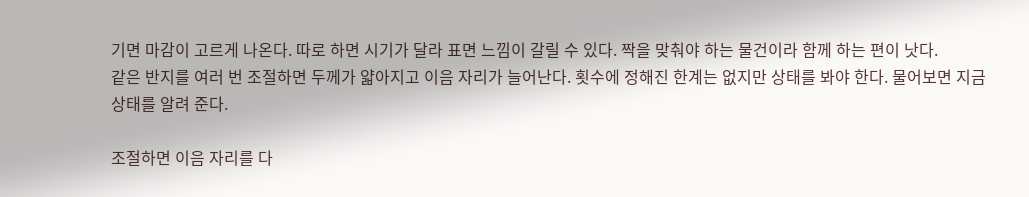기면 마감이 고르게 나온다. 따로 하면 시기가 달라 표면 느낌이 갈릴 수 있다. 짝을 맞춰야 하는 물건이라 함께 하는 편이 낫다.
같은 반지를 여러 번 조절하면 두께가 얇아지고 이음 자리가 늘어난다. 횟수에 정해진 한계는 없지만 상태를 봐야 한다. 물어보면 지금 상태를 알려 준다.

조절하면 이음 자리를 다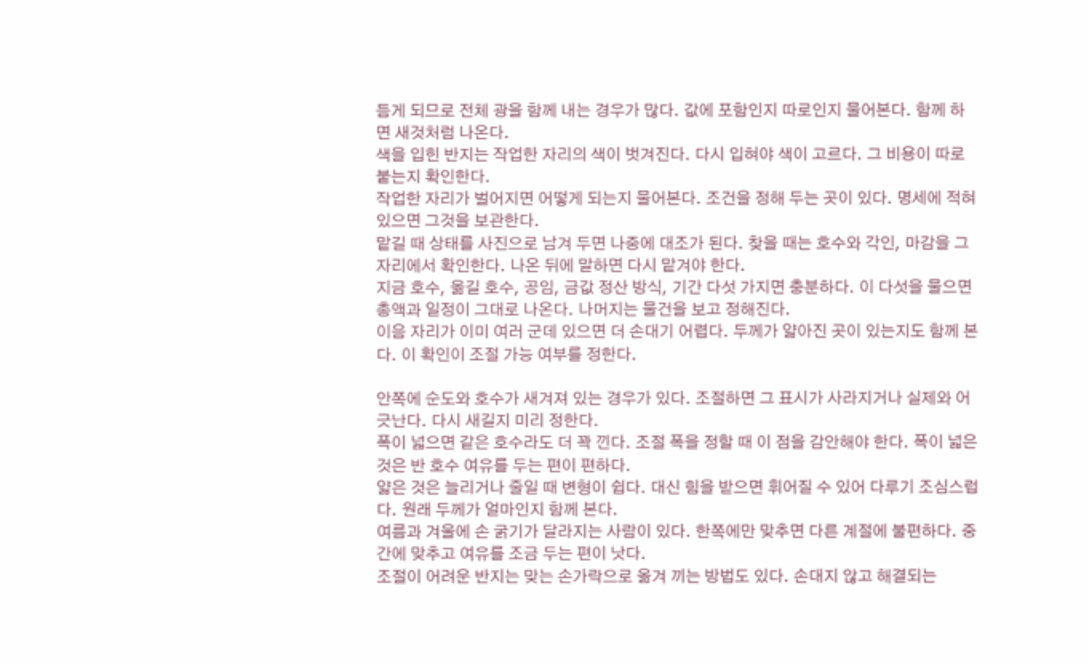듬게 되므로 전체 광을 함께 내는 경우가 많다. 값에 포함인지 따로인지 물어본다. 함께 하면 새것처럼 나온다.
색을 입힌 반지는 작업한 자리의 색이 벗겨진다. 다시 입혀야 색이 고르다. 그 비용이 따로 붙는지 확인한다.
작업한 자리가 벌어지면 어떻게 되는지 물어본다. 조건을 정해 두는 곳이 있다. 명세에 적혀 있으면 그것을 보관한다.
맡길 때 상태를 사진으로 남겨 두면 나중에 대조가 된다. 찾을 때는 호수와 각인, 마감을 그 자리에서 확인한다. 나온 뒤에 말하면 다시 맡겨야 한다.
지금 호수, 옮길 호수, 공임, 금값 정산 방식, 기간 다섯 가지면 충분하다. 이 다섯을 물으면 총액과 일정이 그대로 나온다. 나머지는 물건을 보고 정해진다.
이음 자리가 이미 여러 군데 있으면 더 손대기 어렵다. 두께가 얇아진 곳이 있는지도 함께 본다. 이 확인이 조절 가능 여부를 정한다.

안쪽에 순도와 호수가 새겨져 있는 경우가 있다. 조절하면 그 표시가 사라지거나 실제와 어긋난다. 다시 새길지 미리 정한다.
폭이 넓으면 같은 호수라도 더 꽉 낀다. 조절 폭을 정할 때 이 점을 감안해야 한다. 폭이 넓은 것은 반 호수 여유를 두는 편이 편하다.
얇은 것은 늘리거나 줄일 때 변형이 쉽다. 대신 힘을 받으면 휘어질 수 있어 다루기 조심스럽다. 원래 두께가 얼마인지 함께 본다.
여름과 겨울에 손 굵기가 달라지는 사람이 있다. 한쪽에만 맞추면 다른 계절에 불편하다. 중간에 맞추고 여유를 조금 두는 편이 낫다.
조절이 어려운 반지는 맞는 손가락으로 옮겨 끼는 방법도 있다. 손대지 않고 해결되는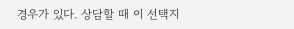경우가 있다. 상담할 때 이 선택지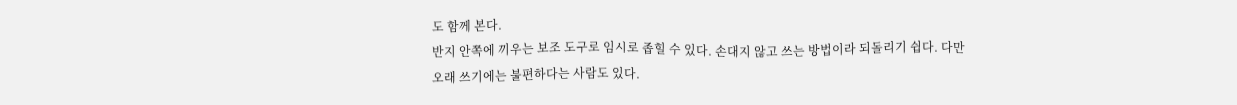도 함께 본다.
반지 안쪽에 끼우는 보조 도구로 임시로 좁힐 수 있다. 손대지 않고 쓰는 방법이라 되돌리기 쉽다. 다만 오래 쓰기에는 불편하다는 사람도 있다.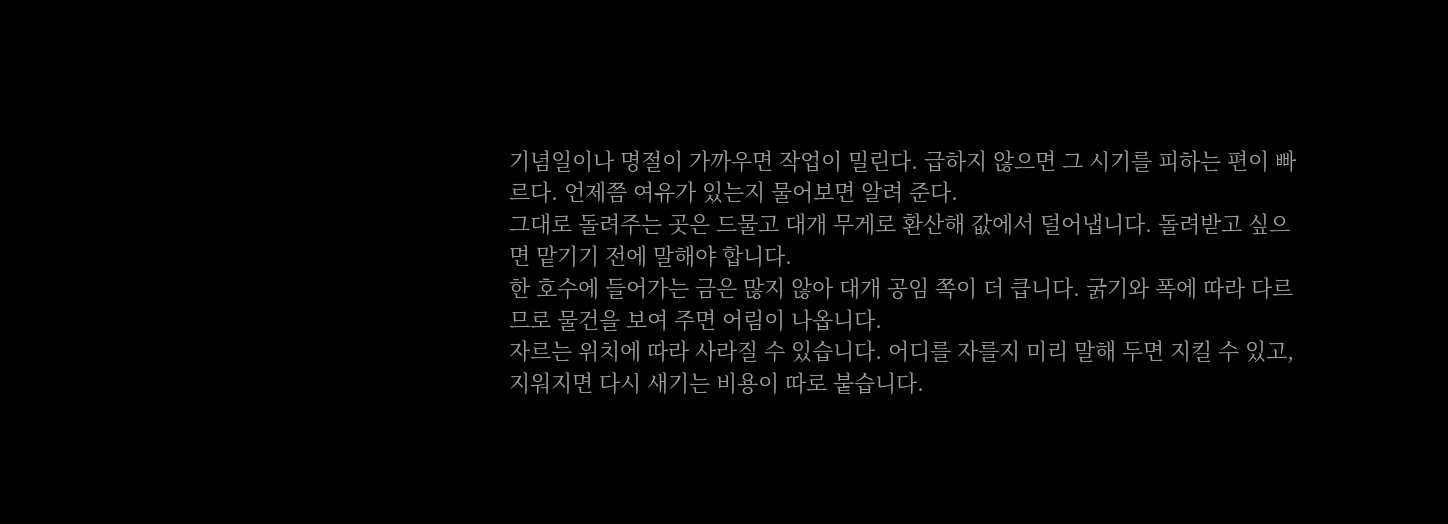기념일이나 명절이 가까우면 작업이 밀린다. 급하지 않으면 그 시기를 피하는 편이 빠르다. 언제쯤 여유가 있는지 물어보면 알려 준다.
그대로 돌려주는 곳은 드물고 대개 무게로 환산해 값에서 덜어냅니다. 돌려받고 싶으면 맡기기 전에 말해야 합니다.
한 호수에 들어가는 금은 많지 않아 대개 공임 쪽이 더 큽니다. 굵기와 폭에 따라 다르므로 물건을 보여 주면 어림이 나옵니다.
자르는 위치에 따라 사라질 수 있습니다. 어디를 자를지 미리 말해 두면 지킬 수 있고, 지워지면 다시 새기는 비용이 따로 붙습니다.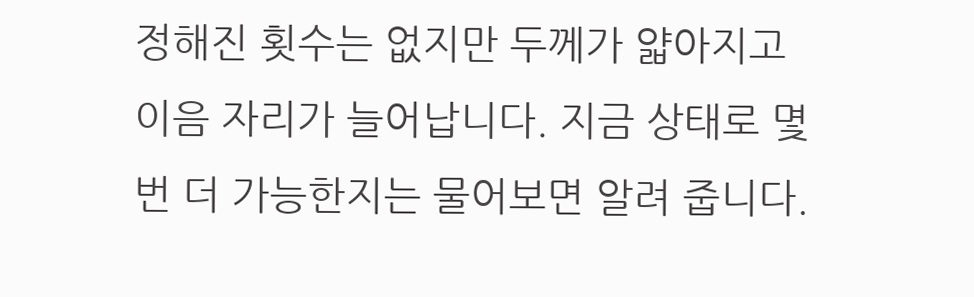정해진 횟수는 없지만 두께가 얇아지고 이음 자리가 늘어납니다. 지금 상태로 몇 번 더 가능한지는 물어보면 알려 줍니다.